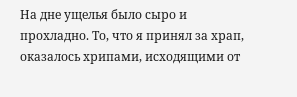На дне ущелья было сыро и прохладно. То, что я принял за храп, оказалось хрипами, исходящими от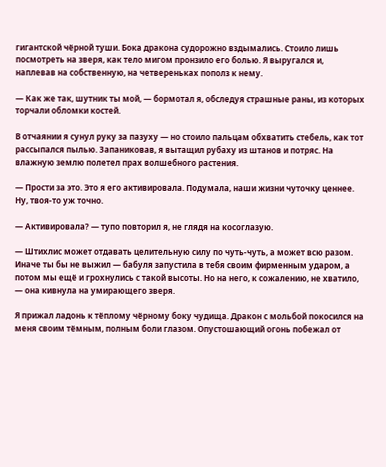гигантской чёрной туши. Бока дракона судорожно вздымались. Стоило лишь посмотреть на зверя, как тело мигом пронзило его болью. Я выругался и, наплевав на собственную, на четвереньках пополз к нему.

— Как же так, шутник ты мой, — бормотал я, обследуя страшные раны, из которых торчали обломки костей.

В отчаянии я сунул руку за пазуху — но стоило пальцам обхватить стебель, как тот рассыпался пылью. Запаниковав, я вытащил рубаху из штанов и потряс. На влажную землю полетел прах волшебного растения.

— Прости за это. Это я его активировала. Подумала, наши жизни чуточку ценнее. Ну, твоя-то уж точно.

— Активировала? — тупо повторил я, не глядя на косоглазую.

— Штихлис может отдавать целительную силу по чуть-чуть, а может всю разом. Иначе ты бы не выжил — бабуля запустила в тебя своим фирменным ударом, а потом мы ещё и грохнулись с такой высоты. Но на него, к сожалению, не хватило, — она кивнула на умирающего зверя.

Я прижал ладонь к тёплому чёрному боку чудища. Дракон с мольбой покосился на меня своим тёмным, полным боли глазом. Опустошающий огонь побежал от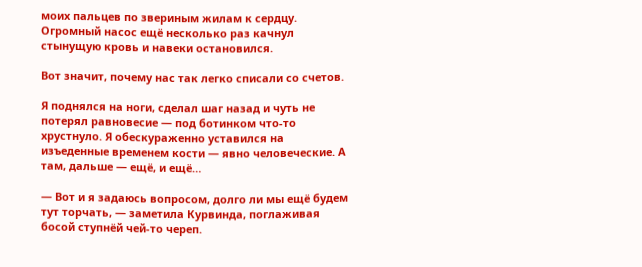моих пальцев по звериным жилам к сердцу. Огромный насос ещё несколько раз качнул стынущую кровь и навеки остановился.

Вот значит, почему нас так легко списали со счетов.

Я поднялся на ноги, сделал шаг назад и чуть не потерял равновесие — под ботинком что-то хрустнуло. Я обескураженно уставился на изъеденные временем кости — явно человеческие. А там, дальше — ещё, и ещё…

— Вот и я задаюсь вопросом, долго ли мы ещё будем тут торчать, — заметила Курвинда, поглаживая босой ступнёй чей-то череп.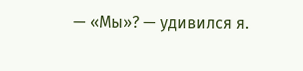— «Мы»? — удивился я.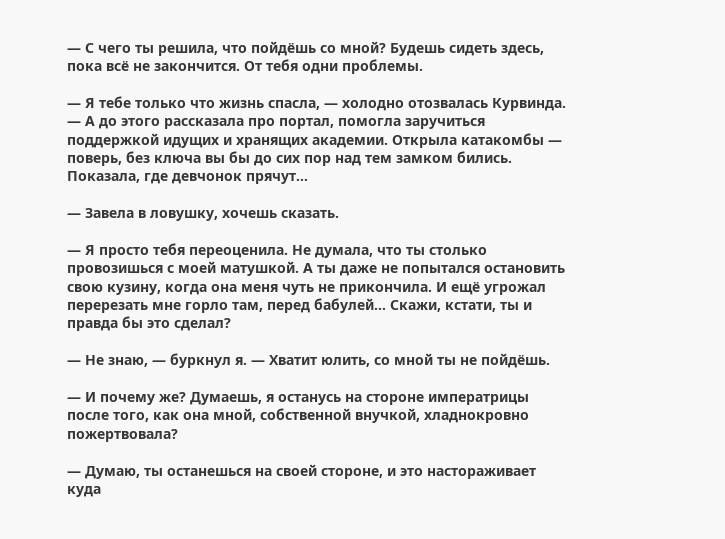— С чего ты решила, что пойдёшь со мной? Будешь сидеть здесь, пока всё не закончится. От тебя одни проблемы.

— Я тебе только что жизнь спасла, — холодно отозвалась Курвинда. — А до этого рассказала про портал, помогла заручиться поддержкой идущих и хранящих академии. Открыла катакомбы — поверь, без ключа вы бы до сих пор над тем замком бились. Показала, где девчонок прячут…

— Завела в ловушку, хочешь сказать.

— Я просто тебя переоценила. Не думала, что ты столько провозишься с моей матушкой. А ты даже не попытался остановить свою кузину, когда она меня чуть не прикончила. И ещё угрожал перерезать мне горло там, перед бабулей… Скажи, кстати, ты и правда бы это сделал?

— Не знаю, — буркнул я. — Хватит юлить, со мной ты не пойдёшь.

— И почему же? Думаешь, я останусь на стороне императрицы после того, как она мной, собственной внучкой, хладнокровно пожертвовала?

— Думаю, ты останешься на своей стороне, и это настораживает куда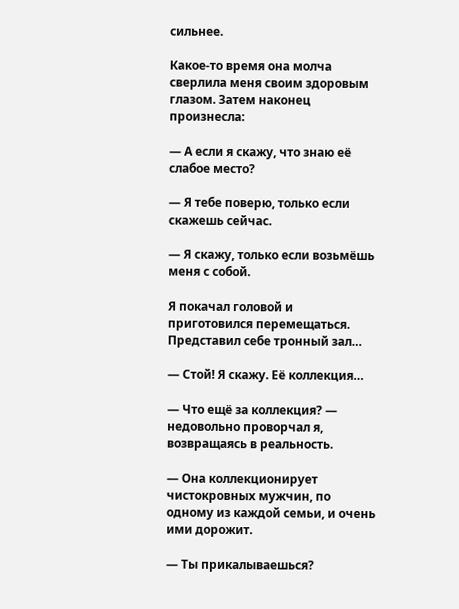сильнее.

Какое-то время она молча сверлила меня своим здоровым глазом. Затем наконец произнесла:

— А если я скажу, что знаю её слабое место?

— Я тебе поверю, только если скажешь сейчас.

— Я скажу, только если возьмёшь меня с собой.

Я покачал головой и приготовился перемещаться. Представил себе тронный зал…

— Стой! Я скажу. Её коллекция…

— Что ещё за коллекция? — недовольно проворчал я, возвращаясь в реальность.

— Она коллекционирует чистокровных мужчин, по одному из каждой семьи, и очень ими дорожит.

— Ты прикалываешься?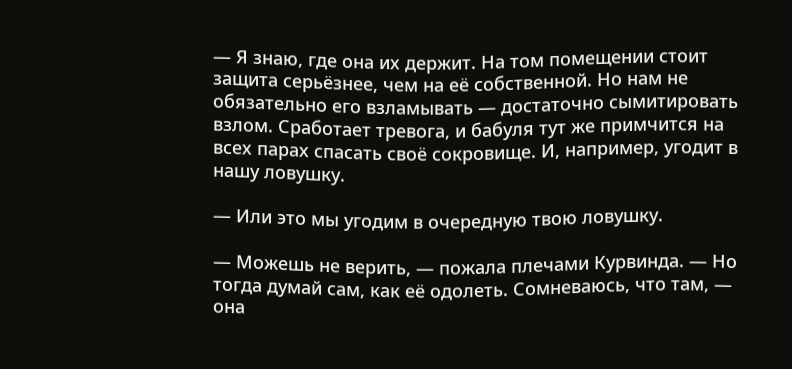— Я знаю, где она их держит. На том помещении стоит защита серьёзнее, чем на её собственной. Но нам не обязательно его взламывать — достаточно сымитировать взлом. Сработает тревога, и бабуля тут же примчится на всех парах спасать своё сокровище. И, например, угодит в нашу ловушку.

— Или это мы угодим в очередную твою ловушку.

— Можешь не верить, — пожала плечами Курвинда. — Но тогда думай сам, как её одолеть. Сомневаюсь, что там, — она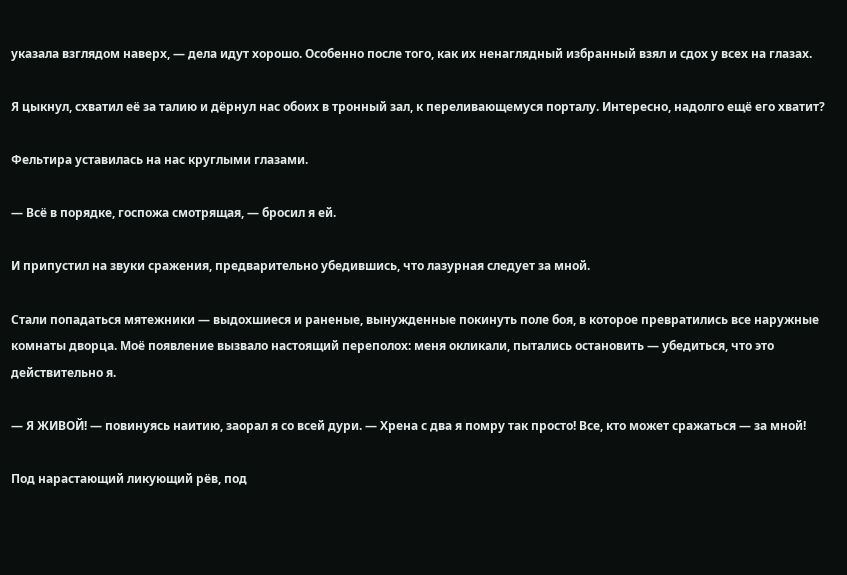указала взглядом наверх, — дела идут хорошо. Особенно после того, как их ненаглядный избранный взял и сдох у всех на глазах.

Я цыкнул, схватил её за талию и дёрнул нас обоих в тронный зал, к переливающемуся порталу. Интересно, надолго ещё его хватит?

Фельтира уставилась на нас круглыми глазами.

— Всё в порядке, госпожа смотрящая, — бросил я ей.

И припустил на звуки сражения, предварительно убедившись, что лазурная следует за мной.

Стали попадаться мятежники — выдохшиеся и раненые, вынужденные покинуть поле боя, в которое превратились все наружные комнаты дворца. Моё появление вызвало настоящий переполох: меня окликали, пытались остановить — убедиться, что это действительно я.

— Я ЖИВОЙ! — повинуясь наитию, заорал я со всей дури. — Хрена с два я помру так просто! Все, кто может сражаться — за мной!

Под нарастающий ликующий рёв, под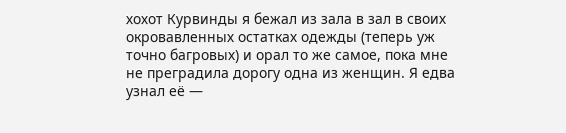хохот Курвинды я бежал из зала в зал в своих окровавленных остатках одежды (теперь уж точно багровых) и орал то же самое, пока мне не преградила дорогу одна из женщин. Я едва узнал её —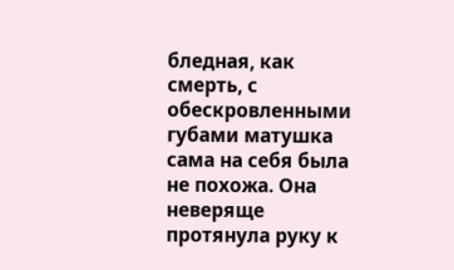бледная, как смерть, с обескровленными губами матушка сама на себя была не похожа. Она неверяще протянула руку к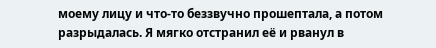моему лицу и что-то беззвучно прошептала, а потом разрыдалась. Я мягко отстранил её и рванул в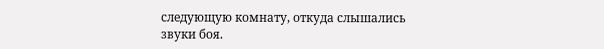следующую комнату, откуда слышались звуки боя.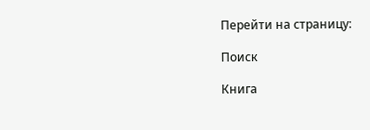Перейти на страницу:

Поиск

Книга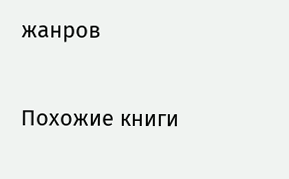жанров

Похожие книги